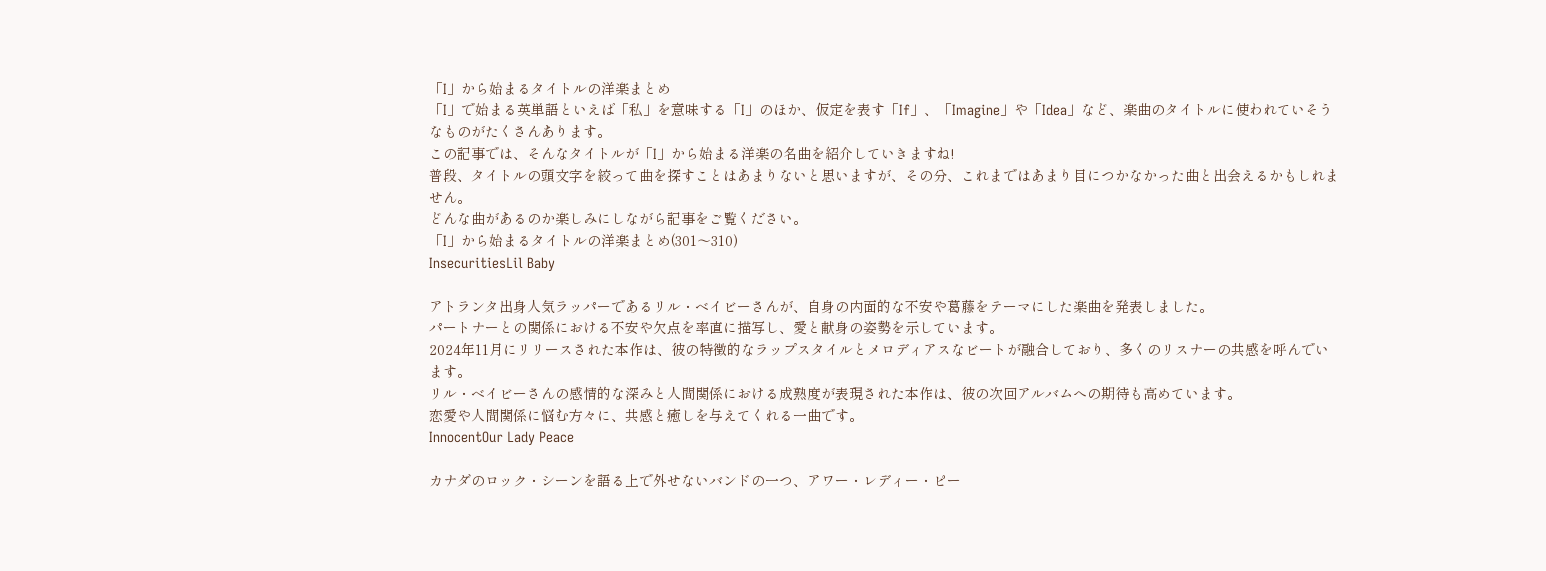「I」から始まるタイトルの洋楽まとめ
「I」で始まる英単語といえば「私」を意味する「I」のほか、仮定を表す「If」、「Imagine」や「Idea」など、楽曲のタイトルに使われていそうなものがたくさんあります。
この記事では、そんなタイトルが「I」から始まる洋楽の名曲を紹介していきますね!
普段、タイトルの頭文字を絞って曲を探すことはあまりないと思いますが、その分、これまではあまり目につかなかった曲と出会えるかもしれません。
どんな曲があるのか楽しみにしながら記事をご覧ください。
「I」から始まるタイトルの洋楽まとめ(301〜310)
InsecuritiesLil Baby

アトランタ出身人気ラッパーであるリル・ベイビーさんが、自身の内面的な不安や葛藤をテーマにした楽曲を発表しました。
パートナーとの関係における不安や欠点を率直に描写し、愛と献身の姿勢を示しています。
2024年11月にリリースされた本作は、彼の特徴的なラップスタイルとメロディアスなビートが融合しており、多くのリスナーの共感を呼んでいます。
リル・ベイビーさんの感情的な深みと人間関係における成熟度が表現された本作は、彼の次回アルバムへの期待も高めています。
恋愛や人間関係に悩む方々に、共感と癒しを与えてくれる一曲です。
InnocentOur Lady Peace

カナダのロック・シーンを語る上で外せないバンドの一つ、アワー・レディー・ピー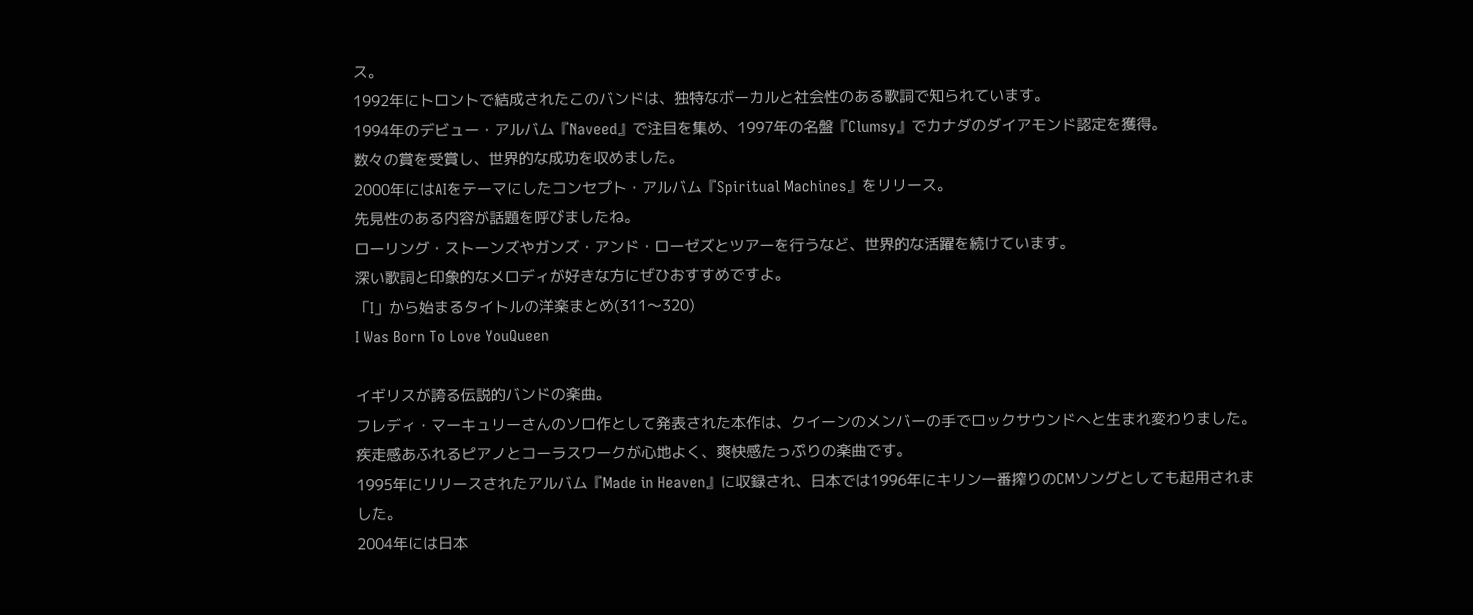ス。
1992年にトロントで結成されたこのバンドは、独特なボーカルと社会性のある歌詞で知られています。
1994年のデビュー・アルバム『Naveed』で注目を集め、1997年の名盤『Clumsy』でカナダのダイアモンド認定を獲得。
数々の賞を受賞し、世界的な成功を収めました。
2000年にはAIをテーマにしたコンセプト・アルバム『Spiritual Machines』をリリース。
先見性のある内容が話題を呼びましたね。
ローリング・ストーンズやガンズ・アンド・ローゼズとツアーを行うなど、世界的な活躍を続けています。
深い歌詞と印象的なメロディが好きな方にぜひおすすめですよ。
「I」から始まるタイトルの洋楽まとめ(311〜320)
I Was Born To Love YouQueen

イギリスが誇る伝説的バンドの楽曲。
フレディ・マーキュリーさんのソロ作として発表された本作は、クイーンのメンバーの手でロックサウンドへと生まれ変わりました。
疾走感あふれるピアノとコーラスワークが心地よく、爽快感たっぷりの楽曲です。
1995年にリリースされたアルバム『Made in Heaven』に収録され、日本では1996年にキリン一番搾りのCMソングとしても起用されました。
2004年には日本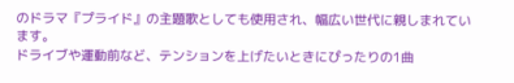のドラマ『プライド』の主題歌としても使用され、幅広い世代に親しまれています。
ドライブや運動前など、テンションを上げたいときにぴったりの1曲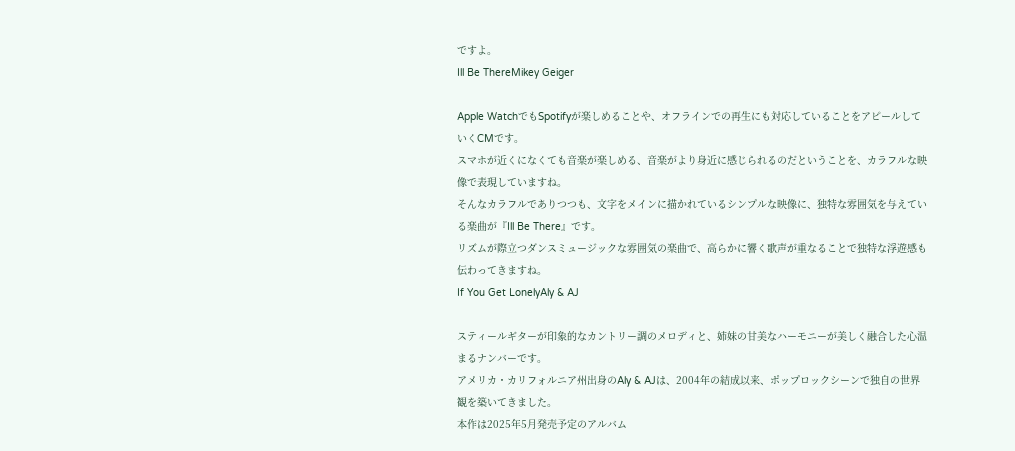ですよ。
Ill Be ThereMikey Geiger

Apple WatchでもSpotifyが楽しめることや、オフラインでの再生にも対応していることをアピールしていくCMです。
スマホが近くになくても音楽が楽しめる、音楽がより身近に感じられるのだということを、カラフルな映像で表現していますね。
そんなカラフルでありつつも、文字をメインに描かれているシンプルな映像に、独特な雰囲気を与えている楽曲が『Ill Be There』です。
リズムが際立つダンスミュージックな雰囲気の楽曲で、高らかに響く歌声が重なることで独特な浮遊感も伝わってきますね。
If You Get LonelyAly & AJ

スティールギターが印象的なカントリー調のメロディと、姉妹の甘美なハーモニーが美しく融合した心温まるナンバーです。
アメリカ・カリフォルニア州出身のAly & AJは、2004年の結成以来、ポップロックシーンで独自の世界観を築いてきました。
本作は2025年5月発売予定のアルバム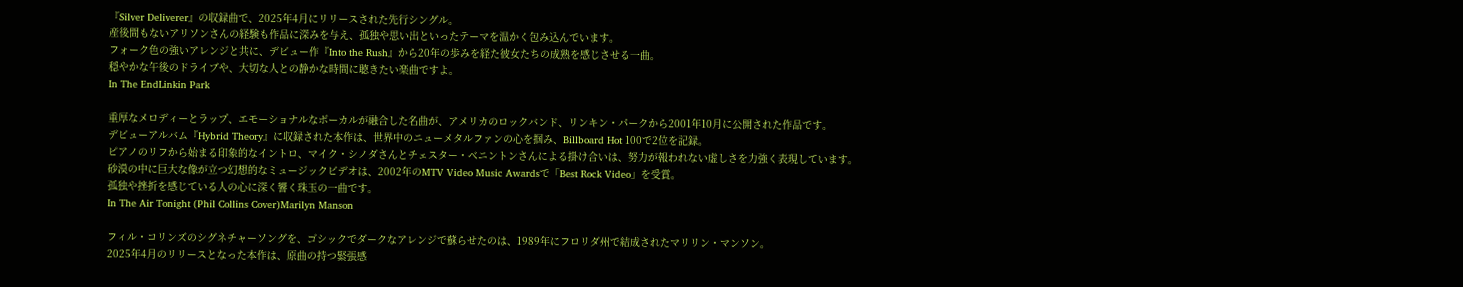『Silver Deliverer』の収録曲で、2025年4月にリリースされた先行シングル。
産後間もないアリソンさんの経験も作品に深みを与え、孤独や思い出といったテーマを温かく包み込んでいます。
フォーク色の強いアレンジと共に、デビュー作『Into the Rush』から20年の歩みを経た彼女たちの成熟を感じさせる一曲。
穏やかな午後のドライブや、大切な人との静かな時間に聴きたい楽曲ですよ。
In The EndLinkin Park

重厚なメロディーとラップ、エモーショナルなボーカルが融合した名曲が、アメリカのロックバンド、リンキン・パークから2001年10月に公開された作品です。
デビューアルバム『Hybrid Theory』に収録された本作は、世界中のニューメタルファンの心を掴み、Billboard Hot 100で2位を記録。
ピアノのリフから始まる印象的なイントロ、マイク・シノダさんとチェスター・ベニントンさんによる掛け合いは、努力が報われない虚しさを力強く表現しています。
砂漠の中に巨大な像が立つ幻想的なミュージックビデオは、2002年のMTV Video Music Awardsで「Best Rock Video」を受賞。
孤独や挫折を感じている人の心に深く響く珠玉の一曲です。
In The Air Tonight (Phil Collins Cover)Marilyn Manson

フィル・コリンズのシグネチャーソングを、ゴシックでダークなアレンジで蘇らせたのは、1989年にフロリダ州で結成されたマリリン・マンソン。
2025年4月のリリースとなった本作は、原曲の持つ緊張感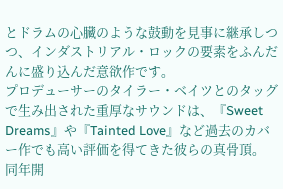とドラムの心臓のような鼓動を見事に継承しつつ、インダストリアル・ロックの要素をふんだんに盛り込んだ意欲作です。
プロデューサーのタイラー・ベイツとのタッグで生み出された重厚なサウンドは、『Sweet Dreams』や『Tainted Love』など過去のカバー作でも高い評価を得てきた彼らの真骨頂。
同年開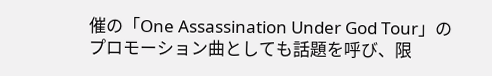催の「One Assassination Under God Tour」のプロモーション曲としても話題を呼び、限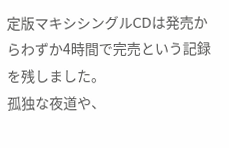定版マキシシングルCDは発売からわずか4時間で完売という記録を残しました。
孤独な夜道や、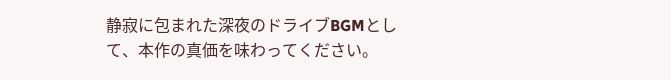静寂に包まれた深夜のドライブBGMとして、本作の真価を味わってください。